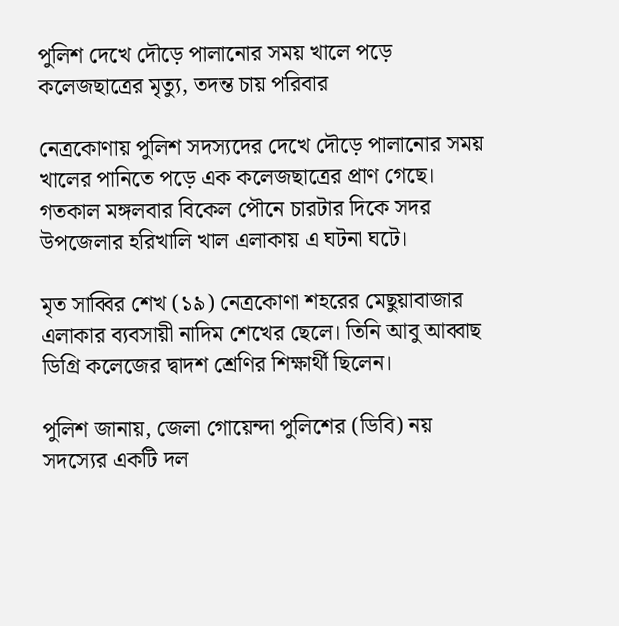পুলিশ দেখে দৌড়ে পালানোর সময় খালে পড়ে কলেজছাত্রের মৃত্যু, তদন্ত চায় পরিবার

নেত্রকোণায় পুলিশ সদস্যদের দেখে দৌড়ে পালানোর সময় খালের পানিতে পড়ে এক কলেজছাত্রের প্রাণ গেছে। গতকাল মঙ্গলবার বিকেল পৌনে চারটার দিকে সদর উপজেলার হরিখালি খাল এলাকায় এ ঘটনা ঘটে।

মৃত সাব্বির শেখ (১৯) নেত্রকোণা শহরের মেছুয়াবাজার এলাকার ব্যবসায়ী নাদিম শেখের ছেলে। তিনি আবু আব্বাছ ডিগ্রি কলেজের দ্বাদশ শ্রেণির শিক্ষার্থী ছিলেন।

পুলিশ জানায়, জেলা গোয়েন্দা পুলিশের (ডিবি) নয় সদস্যের একটি দল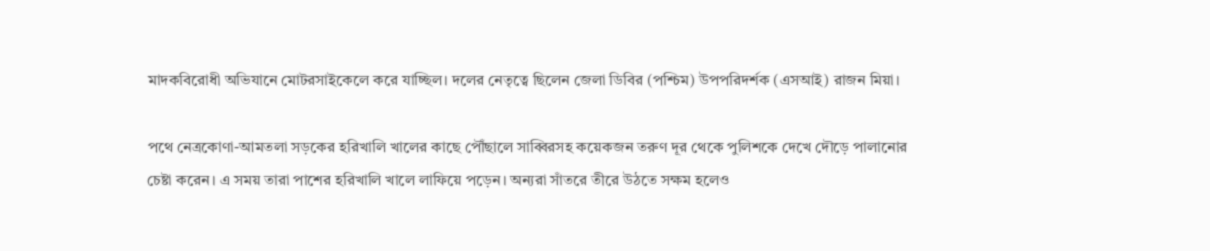মাদকবিরোধী অভিযানে মোটরসাইকেলে করে যাচ্ছিল। দলের নেতৃত্বে ছিলেন জেলা ডিবির (পশ্চিম) উপপরিদর্শক (এসআই) রাজন মিয়া।

পথে নেত্রকোণা-আমতলা সড়কের হরিখালি খালের কাছে পৌঁছালে সাব্বিরসহ কয়েকজন তরুণ দূর থেকে পুলিশকে দেখে দৌড়ে পালানোর চেষ্টা করেন। এ সময় তারা পাশের হরিখালি খালে লাফিয়ে পড়েন। অন্যরা সাঁতরে তীরে উঠতে সক্ষম হলেও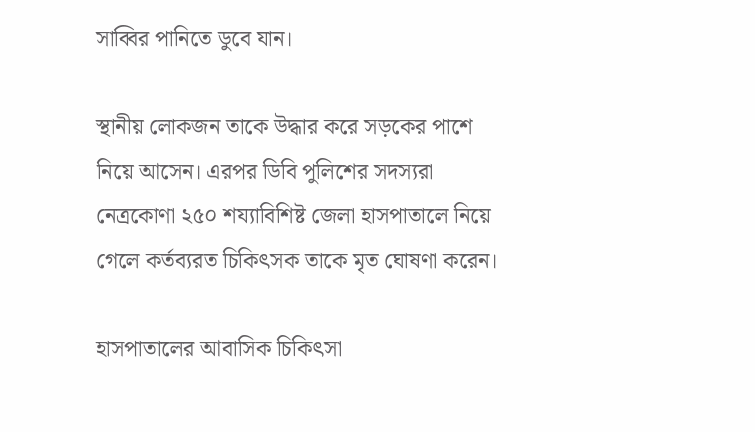সাব্বির পানিতে ডুবে যান।

স্থানীয় লোকজন তাকে উদ্ধার করে সড়কের পাশে নিয়ে আসেন। এরপর ডিবি পুলিশের সদস্যরা নেত্রকোণা ২৫০ শয্যাবিশিষ্ট জেলা হাসপাতালে নিয়ে গেলে কর্তব্যরত চিকিৎসক তাকে মৃত ঘোষণা করেন।

হাসপাতালের আবাসিক চিকিৎসা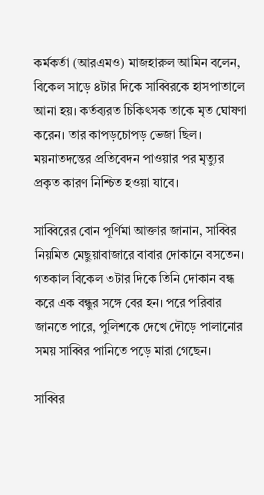কর্মকর্তা (আরএমও) মাজহারুল আমিন বলেন, বিকেল সাড়ে ৪টার দিকে সাব্বিরকে হাসপাতালে আনা হয়। কর্তব্যরত চিকিৎসক তাকে মৃত ঘোষণা করেন। তার কাপড়চোপড় ভেজা ছিল। ময়নাতদন্তের প্রতিবেদন পাওয়ার পর মৃত্যুর প্রকৃত কারণ নিশ্চিত হওয়া যাবে।

সাব্বিরের বোন পূর্ণিমা আক্তার জানান, সাব্বির নিয়মিত মেছুয়াবাজারে বাবার দোকানে বসতেন। গতকাল বিকেল ৩টার দিকে তিনি দোকান বন্ধ করে এক বন্ধুর সঙ্গে বের হন। পরে পরিবার জানতে পারে, পুলিশকে দেখে দৌড়ে পালানোর সময় সাব্বির পানিতে পড়ে মারা গেছেন।

সাব্বির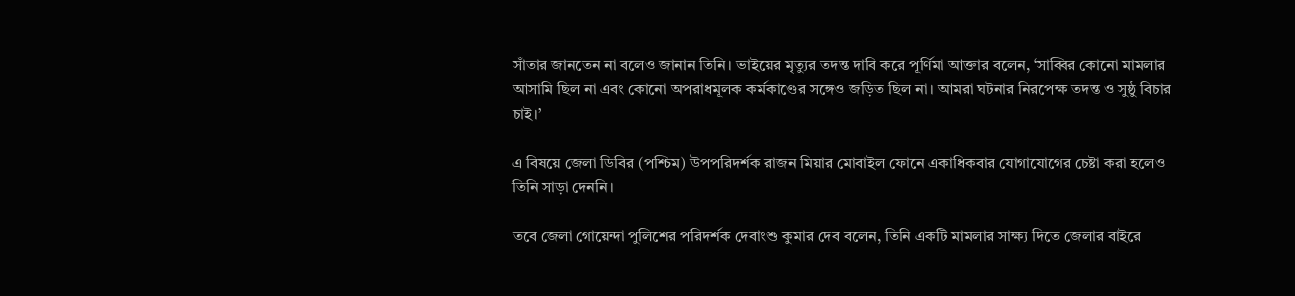সাঁতার জানতেন না বলেও জানান তিনি। ভাইয়ের মৃত্যুর তদন্ত দাবি করে পূর্ণিমা আক্তার বলেন, ‘সাব্বির কোনো মামলার আসামি ছিল না এবং কোনো অপরাধমূলক কর্মকাণ্ডের সঙ্গেও জড়িত ছিল না। আমরা ঘটনার নিরপেক্ষ তদন্ত ও সুষ্ঠু বিচার চাই।’

এ বিষয়ে জেলা ডিবির (পশ্চিম) উপপরিদর্শক রাজন মিয়ার মোবাইল ফোনে একাধিকবার যোগাযোগের চেষ্টা করা হলেও তিনি সাড়া দেননি।

তবে জেলা গোয়েন্দা পুলিশের পরিদর্শক দেবাংশু কুমার দেব বলেন, তিনি একটি মামলার সাক্ষ্য দিতে জেলার বাইরে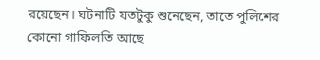রয়েছেন। ঘটনাটি যতটুকু শুনেছেন, তাতে পুলিশের কোনো গাফিলতি আছে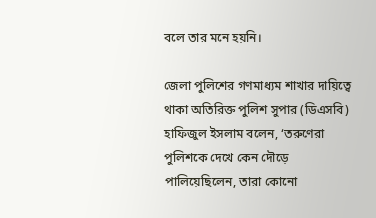বলে তার মনে হয়নি।

জেলা পুলিশের গণমাধ্যম শাখার দায়িত্বে থাকা অতিরিক্ত পুলিশ সুপার (ডিএসবি) হাফিজুল ইসলাম বলেন, ‘তরুণেরা পুলিশকে দেখে কেন দৌড়ে পালিয়েছিলেন, তারা কোনো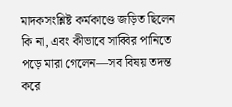মাদকসংশ্লিষ্ট কর্মকাণ্ডে জড়িত ছিলেন কি না, এবং কীভাবে সাব্বির পানিতে পড়ে মারা গেলেন—সব বিষয় তদন্ত করে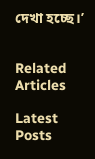দেখা হচ্ছে।’


Related Articles

Latest Posts